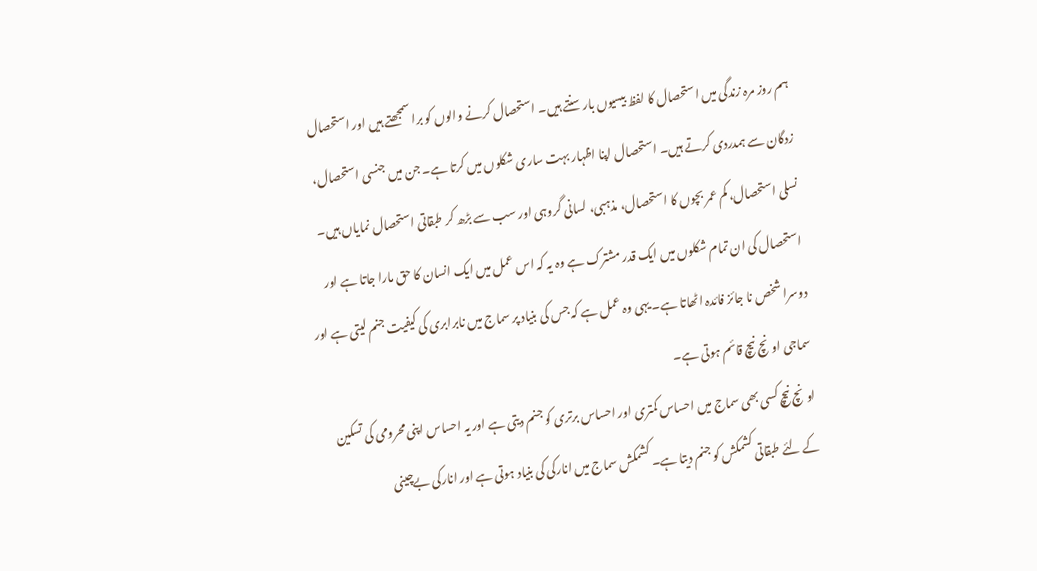ہم روز مرہ زندگی میں استحصال کا لفظ بیسیوں بار سنتے ہیں۔ استحصال کرنے والوں کو برا سمجھتے ہیں اور استحصال زدگان سے ہمدردی کرتے ہیں۔ استحصال اپنا اظہار بہت ساری شکلوں میں کرتا ہے۔ جن میں جنسی استحصال، نسلی استحصال، کم عمر بچوں کا استحصال، مذہبی، لسانی گروہی اور سب سے بڑھ کر طبقاتی استحصال نمایاں ہیں۔ استحصال کی ان تمام شکلوں میں ایک قدر مشترک ہے وہ یہ کہ اس عمل میں ایک انسان کا حق مارا جاتا ہے اور دوسرا شخص نا جائز فائدہ اٹھاتا ہے۔ یہی وہ عمل ہے کہ جس کی بنیاد پر سماج میں نابرابری کی کیفیت جنم لیتی ہے اور سماجی اونچ نیچ قائم ہوتی ہے۔
اونچ نیچ کسی بھی سماج میں احساس کمتری اور احساس برتری کو جنم دیتی ہے اور یہ احساس اپنی محرومی کی تسکین کے لئے طبقاتی کشمکش کو جنم دیتا ہے۔ کشمکش سماج میں انارکی کی بنیاد ہوتی ہے اور انارکی بےچینی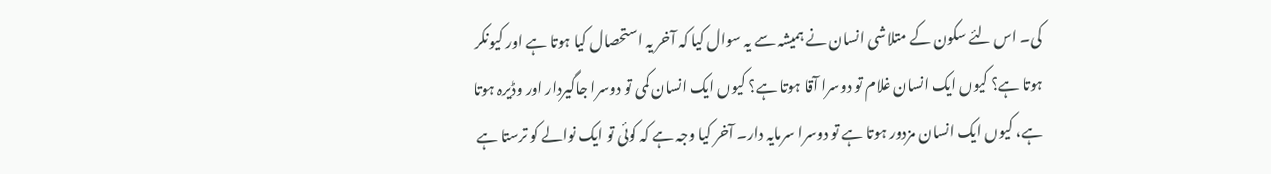کی۔ اس لئے سکون کے متلاشی انسان نے ہمیشہ سے یہ سوال کیا کہ آخر یہ استحصال کیا ہوتا ہے اور کیونکر ہوتا ہے؟ کیوں ایک انسان غلام تو دوسرا آقا ہوتا ہے؟ کیوں ایک انسان کمی تو دوسرا جاگیردار اور وڈیرہ ہوتا ہے، کیوں ایک انسان مزدور ہوتا ہے تو دوسرا سرمایہ دار۔ آخر کیا وجہ ہے کہ کوئی تو ایک نوالے کو ترستا ہے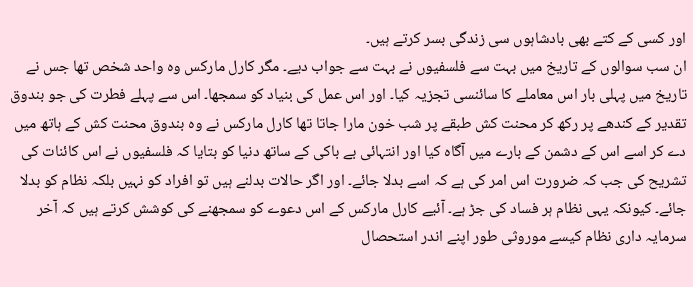اور کسی کے کتے بھی بادشاہوں سی زندگی بسر کرتے ہیں۔
ان سب سوالوں کے تاریخ میں بہت سے فلسفیوں نے بہت سے جواب دیے۔ مگر کارل مارکس وہ واحد شخص تھا جس نے تاریخ میں پہلی بار اس معاملے کا سائنسی تجزیہ کیا۔ اور اس عمل کی بنیاد کو سمجھا۔ اس سے پہلے فطرت کی جو بندوق تقدیر کے کندھے پر رکھ کر محنت کش طبقے پر شب خون مارا جاتا تھا کارل مارکس نے وہ بندوق محنت کش کے ہاتھ میں دے کر اسے اس کے دشمن کے بارے میں آگاہ کیا اور انتہائی بے باکی کے ساتھ دنیا کو بتایا کہ فلسفیوں نے اس کائنات کی تشریح کی جب کہ ضرورت اس امر کی ہے کہ اسے بدلا جائے۔ اور اگر حالات بدلنے ہیں تو افراد کو نہیں بلکہ نظام کو بدلا جائے۔ کیونکہ یہی نظام ہر فساد کی جڑ ہے۔ آئیے کارل مارکس کے اس دعوے کو سمجھنے کی کوشش کرتے ہیں کہ آخر سرمایہ داری نظام کیسے موروثی طور اپنے اندر استحصال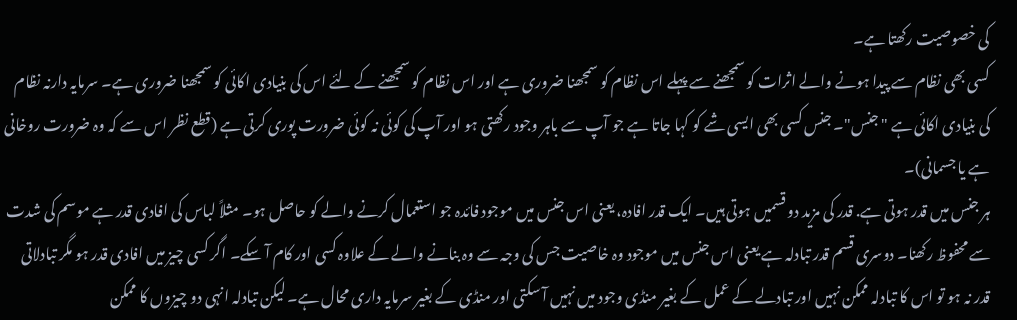کی خصوصیت رکھتا ہے۔
کسی بھی نظام سے پیدا ہونے والے اثرات کو سمجھنے سے پہلے اس نظام کو سمجھنا ضروری ہے اور اس نظام کو سمجھنے کے لئے اس کی بنیادی اکائی کو سمجھنا ضروری ہے۔ سرمایہ دارنہ نظام کی بنیادی اکائی ہے "جنس"۔ جنس کسی بھی ایسی شے کو کہا جاتا ہے جو آپ سے باہر وجود رکھتی ہو اور آپ کی کوئی نہ کوئی ضرورت پوری کرتی ہے (قطع نظر اس سے کہ وہ ضرورت روخانی ہے یا جسمانی)۔
ہر جنس میں قدر ہوتی ہے. قدر کی مزید دو قسمیں ہوتی ہیں۔ ایک قدر افادہ، یعنی اس جنس میں موجود فائدہ جو استعمال کرنے والے کو حاصل ہو۔ مثلاً لباس کی افادی قدر ہے موسم کی شدت سے محفوظ رکھنا۔ دوسری قسم قدر تبادلہ ہے یعنی اس جنس میں موجود وہ خاصیت جس کی وجہ سے وہ بنانے والے کے علاوہ کسی اور کام آ سکے۔ اگر کسی چیز میں افادی قدر ہو مگر تبادلاتی قدر نہ ہو تو اس کا تبادلہ ممکن نہیں اور تبادلے کے عمل کے بغیر منڈی وجود میں نہیں آ سکتی اور منڈی کے بغیر سرمایہ داری محال ہے۔ لیکن تبادلہ انہی دو چیزوں کا ممکن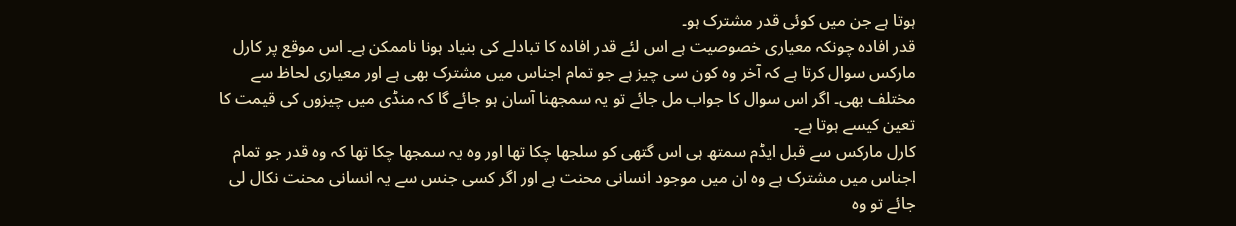ہوتا ہے جن میں کوئی قدر مشترک ہو۔
قدر افادہ چونکہ معیاری خصوصیت ہے اس لئے قدر افادہ کا تبادلے کی بنیاد ہونا ناممکن ہے۔ اس موقع پر کارل مارکس سوال کرتا ہے کہ آخر وہ کون سی چیز ہے جو تمام اجناس میں مشترک بھی ہے اور معیاری لحاظ سے مختلف بھی۔ اگر اس سوال کا جواب مل جائے تو یہ سمجھنا آسان ہو جائے گا کہ منڈی میں چیزوں کی قیمت کا تعین کیسے ہوتا ہے۔
کارل مارکس سے قبل ایڈم سمتھ ہی اس گتھی کو سلجھا چکا تھا اور وہ یہ سمجھا چکا تھا کہ وہ قدر جو تمام اجناس میں مشترک ہے وہ ان میں موجود انسانی محنت ہے اور اگر کسی جنس سے یہ انسانی محنت نکال لی جائے تو وہ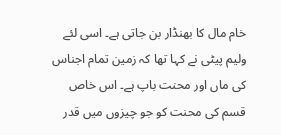خام مال کا بھنڈار بن جاتی ہے۔ اسی لئے ولیم پیٹی نے کہا تھا کہ زمین تمام اجناس کی ماں اور محنت باپ ہے۔ اس خاص قسم کی محنت کو جو چیزوں میں قدر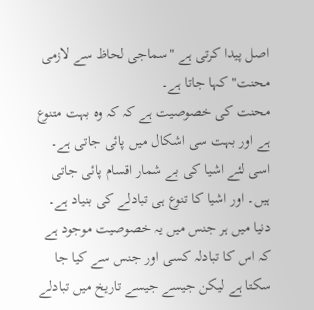اصل پیدا کرتی ہے "سماجی لحاظ سے لازمی محنت" کہا جاتا ہے۔
محنت کی خصوصیت ہے کہ کہ وہ بہت متنوع ہے اور بہت سی اشکال میں پائی جاتی ہے۔ اسی لئے اشیا کی بے شمار اقسام پائی جاتی ہیں۔ اور اشیا کا تنوع ہی تبادلے کی بنیاد ہے۔ دنیا میں ہر جنس میں یہ خصوصیت موجود ہے کہ اس کا تبادلہ کسی اور جنس سے کیا جا سکتا ہے لیکن جیسے جیسے تاریخ میں تبادلے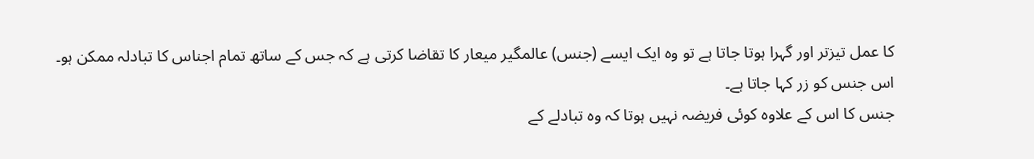کا عمل تیزتر اور گہرا ہوتا جاتا ہے تو وہ ایک ایسے (جنس) عالمگیر میعار کا تقاضا کرتی ہے کہ جس کے ساتھ تمام اجناس کا تبادلہ ممکن ہو۔ اس جنس کو زر کہا جاتا ہے۔
جنس کا اس کے علاوہ کوئی فریضہ نہیں ہوتا کہ وہ تبادلے کے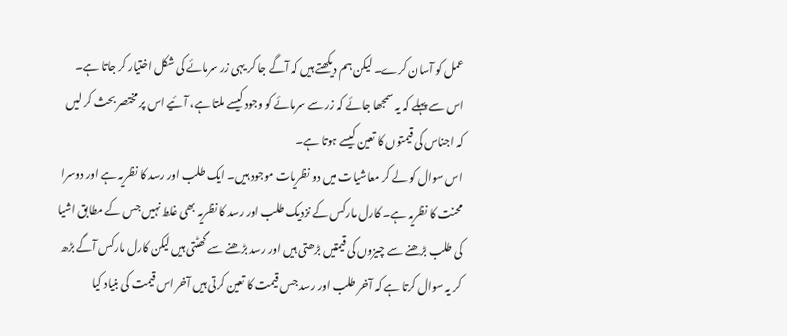عمل کو آسان کرے۔ لیکن ہم دیکھتے ہیں کہ آگے جا کر یہی زر سرمائے کی شکل اختیار کر جاتا ہے۔ اس سے پہلے کہ یہ سمجھا جائے کہ زر سے سرمائے کو وجود کیسے ملتا ہے، آئیے اس پر مختصر بحث کر لیں کہ اجناس کی قیمتوں کا تعین کیسے ہوتا ہے۔
اس سوال کو لے کر معاشیات میں دو نظریات موجود ہیں۔ ایک طلب اور رسد کا نظریہ ہے اور دوسرا محنت کا نظریہ ہے۔ کارل مارکس کے نزدیک طلب اور رسد کا نظریہ بھی غلط نہیں جس کے مطابق اشیا کی طلب بڑھنے سے چیزوں کی قیمتیں بڑھتی ہیں اور رسد بڑھنے سے گھٹتی ہیں لیکن کارل مارکس آگے بڑھ کر یہ سوال کرتا ہے کہ آخر طلب اور رسد جس قیمت کا تعین کرتی ہیں آخر اس قیمت کی بنیاد کیا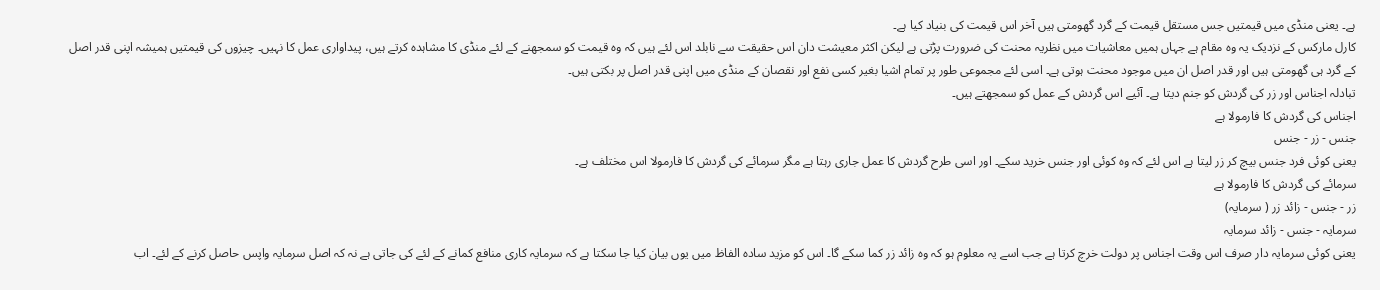ہے۔ یعنی منڈی میں قیمتیں جس مستقل قیمت کے گرد گھومتی ہیں آخر اس قیمت کی بنیاد کیا ہے۔
کارل مارکس کے نزدیک یہ وہ مقام ہے جہاں ہمیں معاشیات میں نظریہ محنت کی ضرورت پڑتی ہے لیکن اکثر معیشت دان اس حقیقت سے نابلد اس لئے ہیں کہ وہ قیمت کو سمجھنے کے لئے منڈی کا مشاہدہ کرتے ہیں، پیداواری عمل کا نہیں۔ چیزوں کی قیمتیں ہمیشہ اپنی قدر اصل کے گرد ہی گھومتی ہیں اور قدر اصل ان میں موجود محنت ہوتی ہے۔ اسی لئے مجموعی طور پر تمام اشیا بغیر کسی نفع اور نقصان کے منڈی میں اپنی قدر اصل پر بکتی ہیں۔
تبادلہ اجناس اور زر کی گردش کو جنم دیتا ہے۔ آئیے اس گردش کے عمل کو سمجھتے ہیں۔
اجناس کی گردش کا فارمولا ہے
جنس - زر - جنس
یعنی کوئی فرد جنس بیچ کر زر لیتا ہے اس لئے کہ وہ کوئی اور جنس خرید سکے۔ اور اسی طرح گردش کا عمل جاری رہتا ہے مگر سرمائے کی گردش کا فارمولا اس مختلف ہے۔
سرمائے کی گردش کا فارمولا ہے
زر - جنس - زائد زر ( سرمایہ)
سرمایہ - جنس - زائد سرمایہ
یعنی کوئی سرمایہ دار صرف اس وقت اجناس پر دولت خرچ کرتا ہے جب اسے یہ معلوم ہو کہ وہ زائد زر کما سکے گا۔ اس کو مزید سادہ الفاظ میں یوں بیان کیا جا سکتا ہے کہ سرمایہ کاری منافع کمانے کے لئے کی جاتی ہے نہ کہ اصل سرمایہ واپس حاصل کرنے کے لئے۔ اب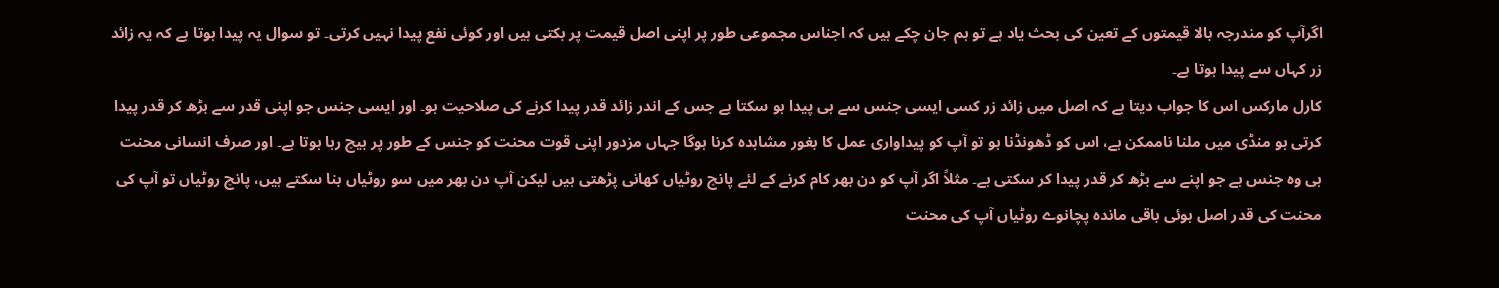اگرآپ کو مندرجہ بالا قیمتوں کے تعین کی بحث یاد ہے تو ہم جان چکے ہیں کہ اجناس مجموعی طور پر اپنی اصل قیمت پر بکتی ہیں اور کوئی نفع پیدا نہیں کرتی۔ تو سوال یہ پیدا ہوتا ہے کہ یہ زائد زر کہاں سے پیدا ہوتا ہے۔
کارل مارکس اس کا جواب دیتا ہے کہ اصل میں زائد زر کسی ایسی جنس سے ہی پیدا ہو سکتا ہے جس کے اندر زائد قدر پیدا کرنے کی صلاحیت ہو۔ اور ایسی جنس جو اپنی قدر سے بڑھ کر قدر پیدا کرتی ہو منڈی میں ملنا ناممکن ہے، اس کو ڈھونڈنا ہو تو آپ کو پیداواری عمل کا بغور مشاہدہ کرنا ہوگا جہاں مزدور اپنی قوت محنت کو جنس کے طور پر بیچ رہا ہوتا ہے۔ اور صرف انسانی محنت ہی وہ جنس ہے جو اپنے سے بڑھ کر قدر پیدا کر سکتی ہے۔ مثلاً اگر آپ کو دن بھر کام کرنے کے لئے پانچ روٹیاں کھانی پڑھتی ہیں لیکن آپ دن بھر میں سو روٹیاں بنا سکتے ہیں، پانچ روٹیاں تو آپ کی محنت کی قدر اصل ہوئی باقی ماندہ پچانوے روٹیاں آپ کی محنت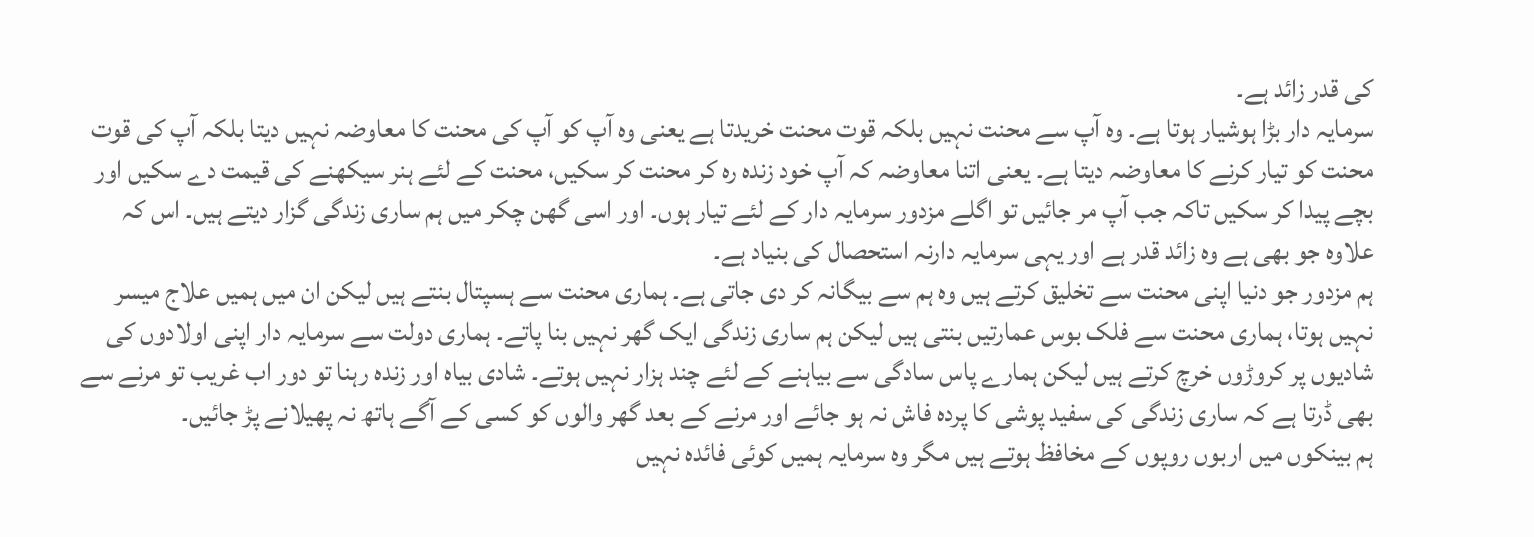کی قدر زائد ہے۔
سرمایہ دار بڑا ہوشیار ہوتا ہے۔ وہ آپ سے محنت نہیں بلکہ قوت محنت خریدتا ہے یعنی وہ آپ کو آپ کی محنت کا معاوضہ نہیں دیتا بلکہ آپ کی قوت محنت کو تیار کرنے کا معاوضہ دیتا ہے۔ یعنی اتنا معاوضہ کہ آپ خود زندہ رہ کر محنت کر سکیں، محنت کے لئے ہنر سیکھنے کی قیمت دے سکیں اور بچے پیدا کر سکیں تاکہ جب آپ مر جائیں تو اگلے مزدور سرمایہ دار کے لئے تیار ہوں۔ اور اسی گھن چکر میں ہم ساری زندگی گزار دیتے ہیں۔ اس کہ علاوہ جو بھی ہے وہ زائد قدر ہے اور یہی سرمایہ دارنہ استحصال کی بنیاد ہے۔
ہم مزدور جو دنیا اپنی محنت سے تخلیق کرتے ہیں وہ ہم سے بیگانہ کر دی جاتی ہے۔ ہماری محنت سے ہسپتال بنتے ہیں لیکن ان میں ہمیں علاج میسر نہیں ہوتا، ہماری محنت سے فلک بوس عمارتیں بنتی ہیں لیکن ہم ساری زندگی ایک گھر نہیں بنا پاتے۔ ہماری دولت سے سرمایہ دار اپنی اولادوں کی شادیوں پر کروڑوں خرچ کرتے ہیں لیکن ہمارے پاس سادگی سے بیاہنے کے لئے چند ہزار نہیں ہوتے۔ شادی بیاہ اور زندہ رہنا تو دور اب غریب تو مرنے سے بھی ڈرتا ہے کہ ساری زندگی کی سفید پوشی کا پردہ فاش نہ ہو جائے اور مرنے کے بعد گھر والوں کو کسی کے آگے ہاتھ نہ پھیلانے پڑ جائیں۔
ہم بینکوں میں اربوں روپوں کے مخافظ ہوتے ہیں مگر وہ سرمایہ ہمیں کوئی فائدہ نہیں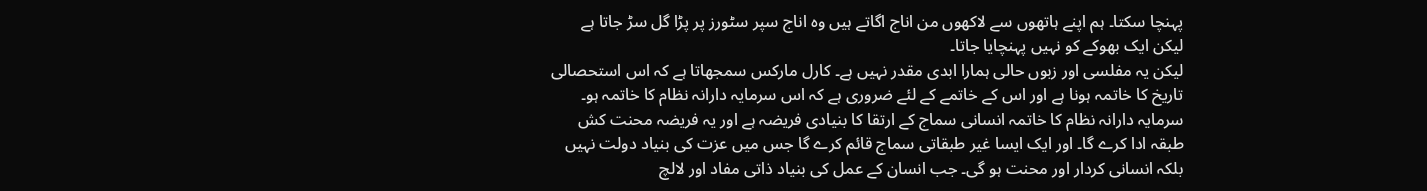پہنچا سکتا۔ ہم اپنے ہاتھوں سے لاکھوں من اناج اگاتے ہیں وہ اناج سپر سٹورز پر پڑا گل سڑ جاتا ہے لیکن ایک بھوکے کو نہیں پہنچایا جاتا۔
لیکن یہ مفلسی اور زبوں حالی ہمارا ابدی مقدر نہیں ہے۔ کارل مارکس سمجھاتا ہے کہ اس استحصالی تاریخ کا خاتمہ ہونا ہے اور اس کے خاتمے کے لئے ضروری ہے کہ اس سرمایہ دارانہ نظام کا خاتمہ ہو۔
سرمایہ دارانہ نظام کا خاتمہ انسانی سماج کے ارتقا کا بنیادی فریضہ ہے اور یہ فریضہ محنت کش طبقہ ادا کرے گا۔ اور ایک ایسا غیر طبقاتی سماج قائم کرے گا جس میں عزت کی بنیاد دولت نہیں بلکہ انسانی کردار اور محنت ہو گی۔ جب انسان کے عمل کی بنیاد ذاتی مفاد اور لالچ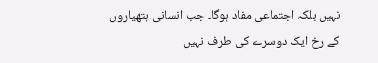نہیں بلکہ اجتماعی مفاد ہوگا۔ جب انسانی ہتھیاروں کے رخ ایک دوسرے کی طرف نہیں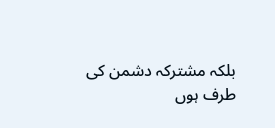بلکہ مشترکہ دشمن کی طرف ہوں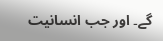گے۔ اور جب انسانیت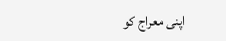اپنی معراج کو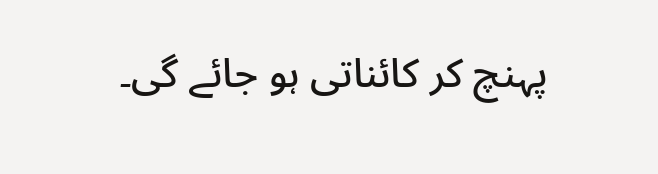پہنچ کر کائناتی ہو جائے گی۔